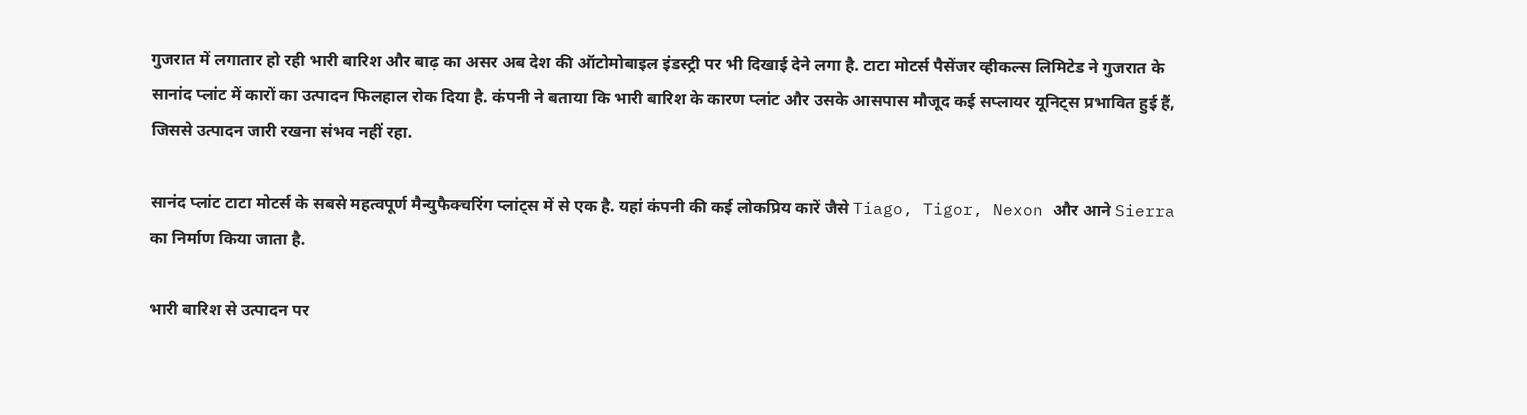गुजरात में लगातार हो रही भारी बारिश और बाढ़ का असर अब देश की ऑटोमोबाइल इंडस्ट्री पर भी दिखाई देने लगा है. टाटा मोटर्स पैसेंजर व्हीकल्स लिमिटेड ने गुजरात के सानांद प्लांट में कारों का उत्पादन फिलहाल रोक दिया है. कंपनी ने बताया कि भारी बारिश के कारण प्लांट और उसके आसपास मौजूद कई सप्लायर यूनिट्स प्रभावित हुई हैं, जिससे उत्पादन जारी रखना संभव नहीं रहा.

सानंद प्लांट टाटा मोटर्स के सबसे महत्वपूर्ण मैन्युफैक्चरिंग प्लांट्स में से एक है. यहां कंपनी की कई लोकप्रिय कारें जैसे Tiago, Tigor, Nexon और आने Sierra का निर्माण किया जाता है.

भारी बारिश से उत्पादन पर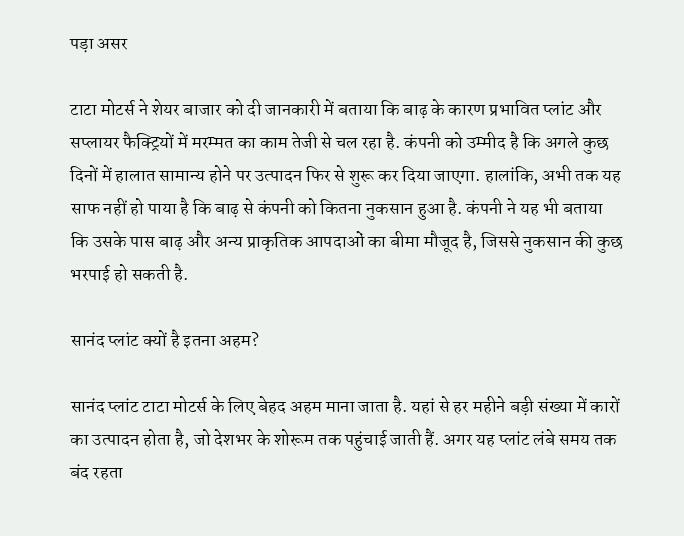पड़ा असर

टाटा मोटर्स ने शेयर बाजार को दी जानकारी में बताया कि बाढ़ के कारण प्रभावित प्लांट और सप्लायर फैक्ट्रियों में मरम्मत का काम तेजी से चल रहा है. कंपनी को उम्मीद है कि अगले कुछ दिनों में हालात सामान्य होने पर उत्पादन फिर से शुरू कर दिया जाएगा. हालांकि, अभी तक यह साफ नहीं हो पाया है कि बाढ़ से कंपनी को कितना नुकसान हुआ है. कंपनी ने यह भी बताया कि उसके पास बाढ़ और अन्य प्राकृतिक आपदाओं का बीमा मौजूद है, जिससे नुकसान की कुछ भरपाई हो सकती है.

सानंद प्लांट क्यों है इतना अहम?

सानंद प्लांट टाटा मोटर्स के लिए बेहद अहम माना जाता है. यहां से हर महीने बड़ी संख्या में कारों का उत्पादन होता है, जो देशभर के शोरूम तक पहुंचाई जाती हैं. अगर यह प्लांट लंबे समय तक बंद रहता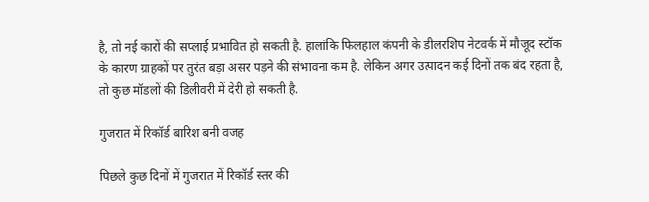है, तो नई कारों की सप्लाई प्रभावित हो सकती है. हालांकि फिलहाल कंपनी के डीलरशिप नेटवर्क में मौजूद स्टॉक के कारण ग्राहकों पर तुरंत बड़ा असर पड़ने की संभावना कम है. लेकिन अगर उत्पादन कई दिनों तक बंद रहता है, तो कुछ मॉडलों की डिलीवरी में देरी हो सकती है.

गुजरात में रिकॉर्ड बारिश बनी वजह

पिछले कुछ दिनों में गुजरात में रिकॉर्ड स्तर की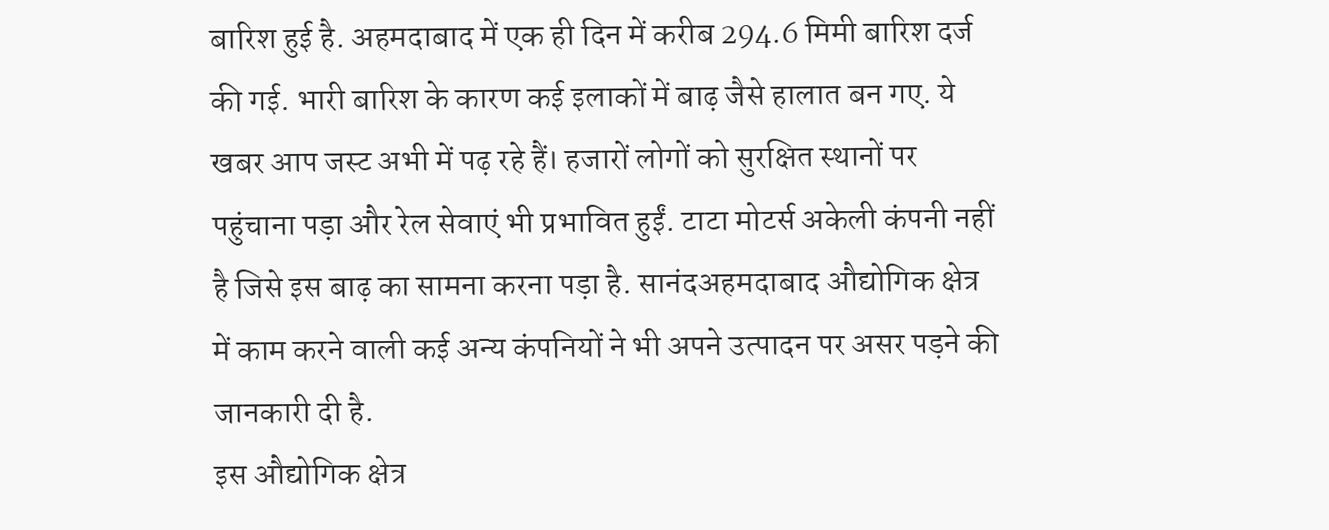बारिश हुई है. अहमदाबाद में एक ही दिन में करीब 294.6 मिमी बारिश दर्ज की गई. भारी बारिश के कारण कई इलाकों में बाढ़ जैसे हालात बन गए. ये खबर आप जस्ट अभी में पढ़ रहे हैं। हजारों लोगों को सुरक्षित स्थानों पर पहुंचाना पड़ा और रेल सेवाएं भी प्रभावित हुईं. टाटा मोटर्स अकेली कंपनी नहीं है जिसे इस बाढ़ का सामना करना पड़ा है. सानंदअहमदाबाद औद्योगिक क्षेत्र में काम करने वाली कई अन्य कंपनियों ने भी अपने उत्पादन पर असर पड़ने की जानकारी दी है.
इस औद्योगिक क्षेत्र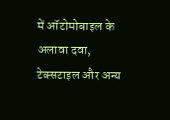में ऑटोमोबाइल के अलावा दवा, टेक्सटाइल और अन्य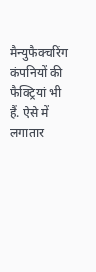मैन्युफैक्चरिंग कंपनियों की फैक्ट्रियां भी हैं. ऐसे में लगातार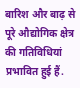बारिश और बाढ़ से पूरे औद्योगिक क्षेत्र की गतिविधियां प्रभावित हुई हैं.